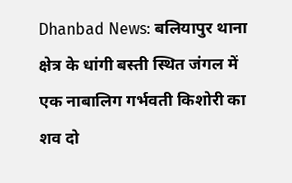Dhanbad News: बलियापुर थाना क्षेत्र के धांगी बस्ती स्थित जंगल में एक नाबालिग गर्भवती किशोरी का शव दो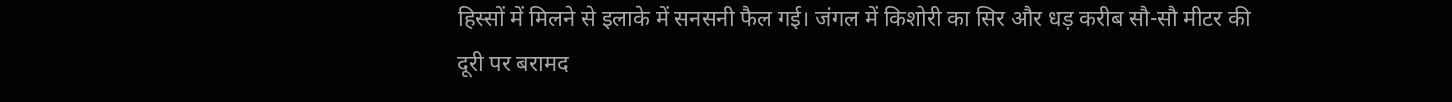हिस्सों में मिलने से इलाके में सनसनी फैल गई। जंगल में किशोरी का सिर और धड़ करीब सौ-सौ मीटर की दूरी पर बरामद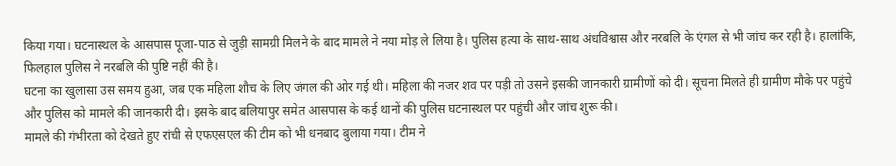किया गया। घटनास्थल के आसपास पूजा-पाठ से जुड़ी सामग्री मिलने के बाद मामले ने नया मोड़ ले लिया है। पुलिस हत्या के साथ-साथ अंधविश्वास और नरबलि के एंगल से भी जांच कर रही है। हालांकि, फिलहाल पुलिस ने नरबलि की पुष्टि नहीं की है।
घटना का खुलासा उस समय हुआ, जब एक महिला शौच के लिए जंगल की ओर गई थी। महिला की नजर शव पर पड़ी तो उसने इसकी जानकारी ग्रामीणों को दी। सूचना मिलते ही ग्रामीण मौके पर पहुंचे और पुलिस को मामले की जानकारी दी। इसके बाद बलियापुर समेत आसपास के कई थानों की पुलिस घटनास्थल पर पहुंची और जांच शुरू की।
मामले की गंभीरता को देखते हुए रांची से एफएसएल की टीम को भी धनबाद बुलाया गया। टीम ने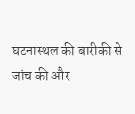घटनास्थल की बारीकी से जांच की और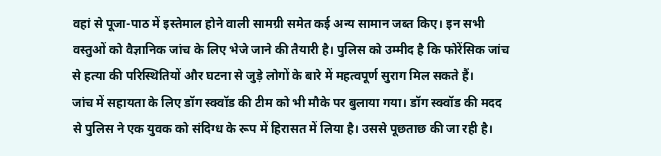वहां से पूजा-पाठ में इस्तेमाल होने वाली सामग्री समेत कई अन्य सामान जब्त किए। इन सभी वस्तुओं को वैज्ञानिक जांच के लिए भेजे जाने की तैयारी है। पुलिस को उम्मीद है कि फोरेंसिक जांच से हत्या की परिस्थितियों और घटना से जुड़े लोगों के बारे में महत्वपूर्ण सुराग मिल सकते हैं।
जांच में सहायता के लिए डॉग स्क्वॉड की टीम को भी मौके पर बुलाया गया। डॉग स्क्वॉड की मदद से पुलिस ने एक युवक को संदिग्ध के रूप में हिरासत में लिया है। उससे पूछताछ की जा रही है।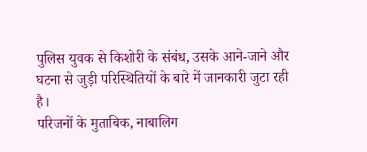पुलिस युवक से किशोरी के संबंध, उसके आने-जाने और घटना से जुड़ी परिस्थितियों के बारे में जानकारी जुटा रही है।
परिजनों के मुताबिक, नाबालिग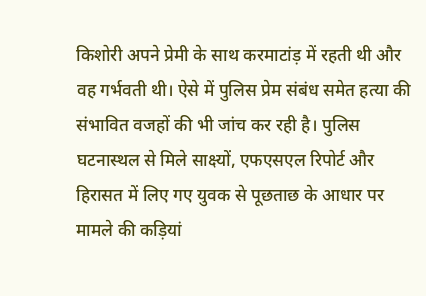किशोरी अपने प्रेमी के साथ करमाटांड़ में रहती थी और वह गर्भवती थी। ऐसे में पुलिस प्रेम संबंध समेत हत्या की संभावित वजहों की भी जांच कर रही है। पुलिस घटनास्थल से मिले साक्ष्यों, एफएसएल रिपोर्ट और हिरासत में लिए गए युवक से पूछताछ के आधार पर मामले की कड़ियां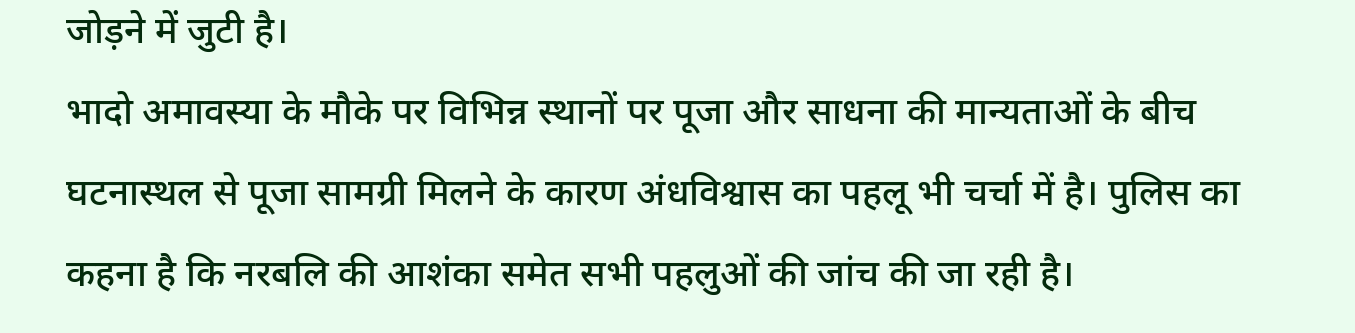जोड़ने में जुटी है।
भादो अमावस्या के मौके पर विभिन्न स्थानों पर पूजा और साधना की मान्यताओं के बीच घटनास्थल से पूजा सामग्री मिलने के कारण अंधविश्वास का पहलू भी चर्चा में है। पुलिस का कहना है कि नरबलि की आशंका समेत सभी पहलुओं की जांच की जा रही है।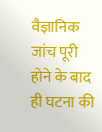वैज्ञानिक जांच पूरी होने के बाद ही घटना की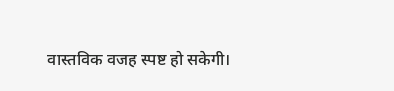वास्तविक वजह स्पष्ट हो सकेगी।